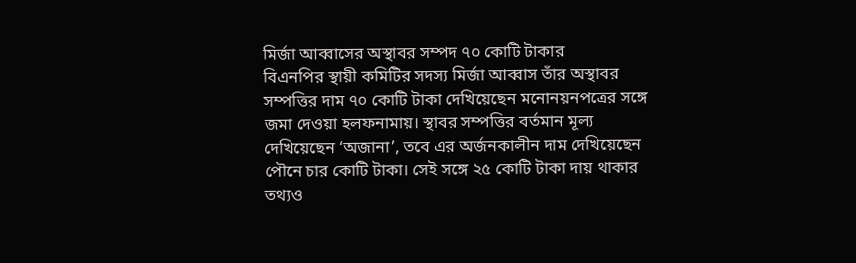মির্জা আব্বাসের অস্থাবর সম্পদ ৭০ কোটি টাকার
বিএনপির স্থায়ী কমিটির সদস্য মির্জা আব্বাস তাঁর অস্থাবর সম্পত্তির দাম ৭০ কোটি টাকা দেখিয়েছেন মনোনয়নপত্রের সঙ্গে জমা দেওয়া হলফনামায়। স্থাবর সম্পত্তির বর্তমান মূল্য দেখিয়েছেন ‘অজানা’, তবে এর অর্জনকালীন দাম দেখিয়েছেন পৌনে চার কোটি টাকা। সেই সঙ্গে ২৫ কোটি টাকা দায় থাকার তথ্যও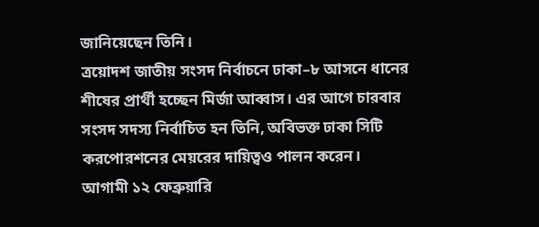জানিয়েছেন তিনি।
ত্রয়োদশ জাতীয় সংসদ নির্বাচনে ঢাকা–৮ আসনে ধানের শীষের প্রার্থী হচ্ছেন মির্জা আব্বাস। এর আগে চারবার সংসদ সদস্য নির্বাচিত হন তিনি, অবিভক্ত ঢাকা সিটি করপোরশনের মেয়রের দায়িত্বও পালন করেন।
আগামী ১২ ফেব্রুয়ারি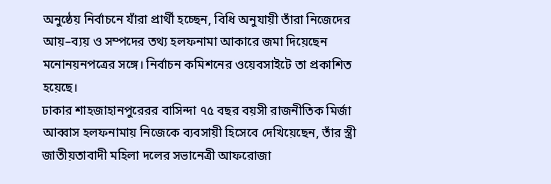অনুষ্ঠেয় নির্বাচনে যাঁরা প্রার্থী হচ্ছেন, বিধি অনুযায়ী তাঁরা নিজেদের আয়–ব্যয় ও সম্পদের তথ্য হলফনামা আকারে জমা দিয়েছেন মনোনয়নপত্রের সঙ্গে। নির্বাচন কমিশনের ওয়েবসাইটে তা প্রকাশিত হয়েছে।
ঢাকার শাহজাহানপুরেরর বাসিন্দা ৭৫ বছর বয়সী রাজনীতিক মির্জা আব্বাস হলফনামায় নিজেকে ব্যবসায়ী হিসেবে দেখিয়েছেন, তাঁর স্ত্রী জাতীয়তাবাদী মহিলা দলের সভানেত্রী আফরোজা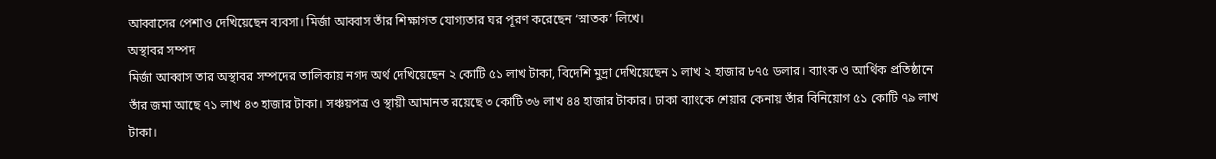আব্বাসের পেশাও দেখিয়েছেন ব্যবসা। মির্জা আব্বাস তাঁর শিক্ষাগত যোগ্যতার ঘর পূরণ করেছেন ‘স্নাতক’ লিখে।
অস্থাবর সম্পদ
মির্জা আব্বাস তার অস্থাবর সম্পদের তালিকায় নগদ অর্থ দেখিয়েছেন ২ কোটি ৫১ লাখ টাকা, বিদেশি মুদ্রা দেখিয়েছেন ১ লাখ ২ হাজার ৮৭৫ ডলার। ব্যাংক ও আর্থিক প্রতিষ্ঠানে তাঁর জমা আছে ৭১ লাখ ৪৩ হাজার টাকা। সঞ্চয়পত্র ও স্থায়ী আমানত রয়েছে ৩ কোটি ৩৬ লাখ ৪৪ হাজার টাকার। ঢাকা ব্যাংকে শেয়ার কেনায় তাঁর বিনিয়োগ ৫১ কোটি ৭৯ লাখ টাকা।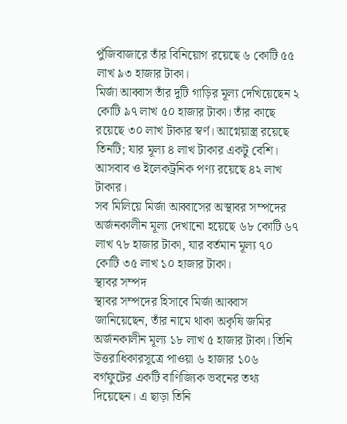পুঁজিবাজারে তাঁর বিনিয়োগ রয়েছে ৬ কোটি ৫৫ লাখ ৯৩ হাজার টাকা।
মির্জা আব্বাস তাঁর দুটি গাড়ির মূল্য দেখিয়েছেন ২ কোটি ৯৭ লাখ ৫০ হাজার টাকা। তাঁর কাছে রয়েছে ৩০ লাখ টাকার স্বর্ণ। আগ্নেয়াস্ত্র রয়েছে তিনটি; যার মূল্য ৪ লাখ টাকার একটু বেশি। আসবাব ও ইলেকট্রনিক পণ্য রয়েছে ৪২ লাখ টাকার।
সব মিলিয়ে মির্জা আব্বাসের অস্থাবর সম্পদের অর্জনকালীন মূল্য দেখানো হয়েছে ৬৮ কোটি ৬৭ লাখ ৭৮ হাজার টাকা, যার বর্তমান মূল্য ৭০ কোটি ৩৫ লাখ ১০ হাজার টাকা।
স্থাবর সম্পদ
স্থাবর সম্পদের হিসাবে মির্জা আব্বাস জানিয়েছেন, তাঁর নামে থাকা অকৃষি জমির অর্জনকালীন মূল্য ১৮ লাখ ৫ হাজার টাকা। তিনি উত্তরাধিকারসূত্রে পাওয়া ৬ হাজার ১০৬ বর্গফুটের একটি বাণিজ্যিক ভবনের তথ্য দিয়েছেন। এ ছাড়া তিনি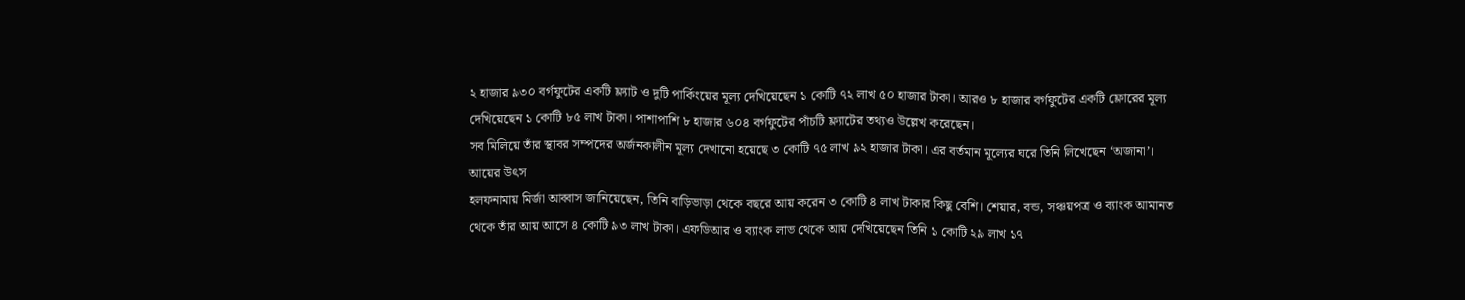২ হাজার ৯৩০ বর্গফুটের একটি ফ্ল্যাট ও দুটি পার্কিংয়ের মূল্য দেখিয়েছেন ১ কোটি ৭২ লাখ ৫০ হাজার টাকা। আরও ৮ হাজার বর্গফুটের একটি ফ্লোরের মূল্য দেখিয়েছেন ১ কোটি ৮৫ লাখ টাকা। পাশাপাশি ৮ হাজার ৬০৪ বর্গফুটের পাঁচটি ফ্ল্যাটের তথ্যও উল্লেখ করেছেন।
সব মিলিয়ে তাঁর স্থাবর সম্পদের অর্জনকালীন মূল্য দেখানো হয়েছে ৩ কোটি ৭৫ লাখ ৯২ হাজার টাকা। এর বর্তমান মূল্যের ঘরে তিনি লিখেছেন ‘অজানা’।
আয়ের উৎস
হলফনামায় মির্জা আব্বাস জানিয়েছেন, তিনি বাড়িভাড়া থেকে বছরে আয় করেন ৩ কোটি ৪ লাখ টাকার কিছু বেশি। শেয়ার, বন্ড, সঞ্চয়পত্র ও ব্যাংক আমানত থেকে তাঁর আয় আসে ৪ কোটি ৯৩ লাখ টাকা। এফডিআর ও ব্যাংক লাভ থেকে আয় দেখিয়েছেন তিনি ১ কোটি ২৯ লাখ ১৭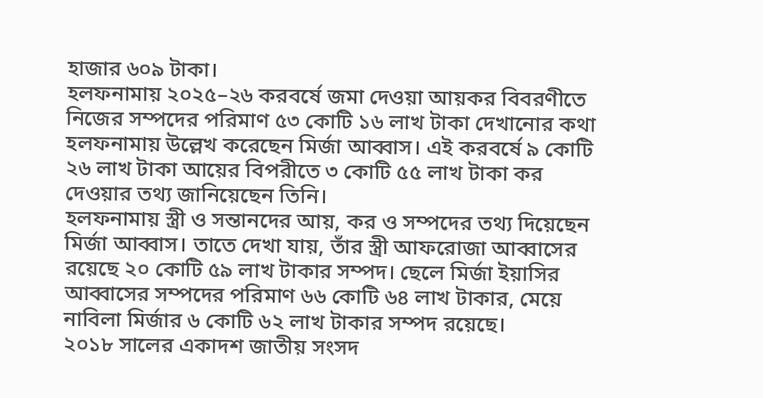হাজার ৬০৯ টাকা।
হলফনামায় ২০২৫–২৬ করবর্ষে জমা দেওয়া আয়কর বিবরণীতে নিজের সম্পদের পরিমাণ ৫৩ কোটি ১৬ লাখ টাকা দেখানোর কথা হলফনামায় উল্লেখ করেছেন মির্জা আব্বাস। এই করবর্ষে ৯ কোটি ২৬ লাখ টাকা আয়ের বিপরীতে ৩ কোটি ৫৫ লাখ টাকা কর দেওয়ার তথ্য জানিয়েছেন তিনি।
হলফনামায় স্ত্রী ও সন্তানদের আয়, কর ও সম্পদের তথ্য দিয়েছেন মির্জা আব্বাস। তাতে দেখা যায়, তাঁর স্ত্রী আফরোজা আব্বাসের রয়েছে ২০ কোটি ৫৯ লাখ টাকার সম্পদ। ছেলে মির্জা ইয়াসির আব্বাসের সম্পদের পরিমাণ ৬৬ কোটি ৬৪ লাখ টাকার, মেয়ে নাবিলা মির্জার ৬ কোটি ৬২ লাখ টাকার সম্পদ রয়েছে।
২০১৮ সালের একাদশ জাতীয় সংসদ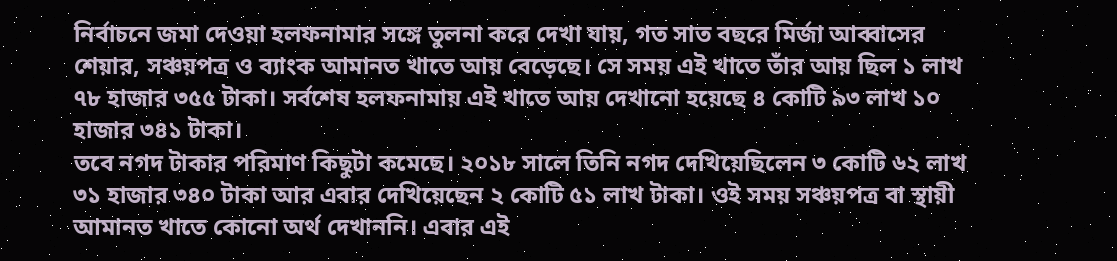নির্বাচনে জমা দেওয়া হলফনামার সঙ্গে তুলনা করে দেখা যায়, গত সাত বছরে মির্জা আব্বাসের শেয়ার, সঞ্চয়পত্র ও ব্যাংক আমানত খাতে আয় বেড়েছে। সে সময় এই খাতে তাঁর আয় ছিল ১ লাখ ৭৮ হাজার ৩৫৫ টাকা। সর্বশেষ হলফনামায় এই খাতে আয় দেখানো হয়েছে ৪ কোটি ৯৩ লাখ ১০ হাজার ৩৪১ টাকা।
তবে নগদ টাকার পরিমাণ কিছুটা কমেছে। ২০১৮ সালে তিনি নগদ দেখিয়েছিলেন ৩ কোটি ৬২ লাখ ৩১ হাজার ৩৪০ টাকা আর এবার দেখিয়েছেন ২ কোটি ৫১ লাখ টাকা। ওই সময় সঞ্চয়পত্র বা স্থায়ী আমানত খাতে কোনো অর্থ দেখাননি। এবার এই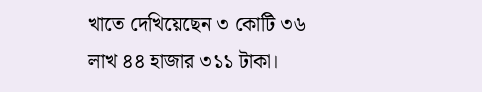খাতে দেখিয়েছেন ৩ কোটি ৩৬ লাখ ৪৪ হাজার ৩১১ টাকা।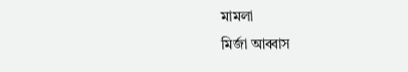মামলা
মির্জা আব্বাস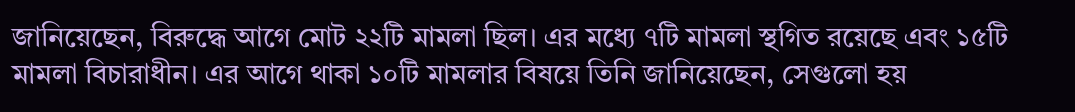জানিয়েছেন, বিরুদ্ধে আগে মোট ২২টি মামলা ছিল। এর মধ্যে ৭টি মামলা স্থগিত রয়েছে এবং ১৫টি মামলা বিচারাধীন। এর আগে থাকা ১০টি মামলার বিষয়ে তিনি জানিয়েছেন, সেগুলো হয়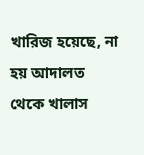খারিজ হয়েছে, না হয় আদালত থেকে খালাস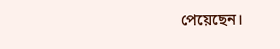পেয়েছেন।